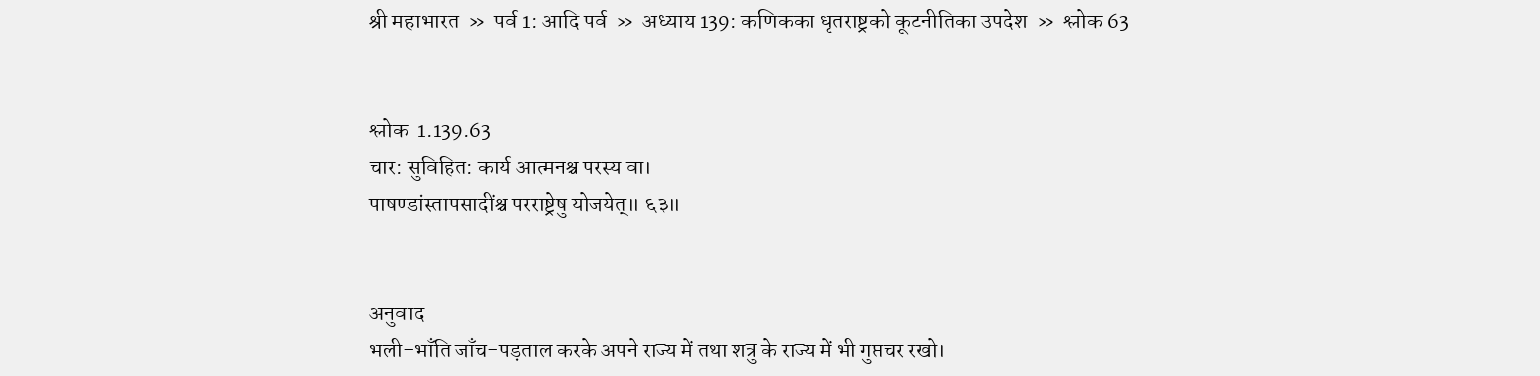श्री महाभारत  »  पर्व 1: आदि पर्व  »  अध्याय 139: कणिकका धृतराष्ट्रको कूटनीतिका उपदेश  »  श्लोक 63


श्लोक  1.139.63
चार: सुविहित: कार्य आत्मनश्च परस्य वा।
पाषण्डांस्तापसादींश्च परराष्ट्रेषु योजयेत्॥ ६३॥


अनुवाद
भली-भाँति जाँच-पड़ताल करके अपने राज्य में तथा शत्रु के राज्य में भी गुप्तचर रखो।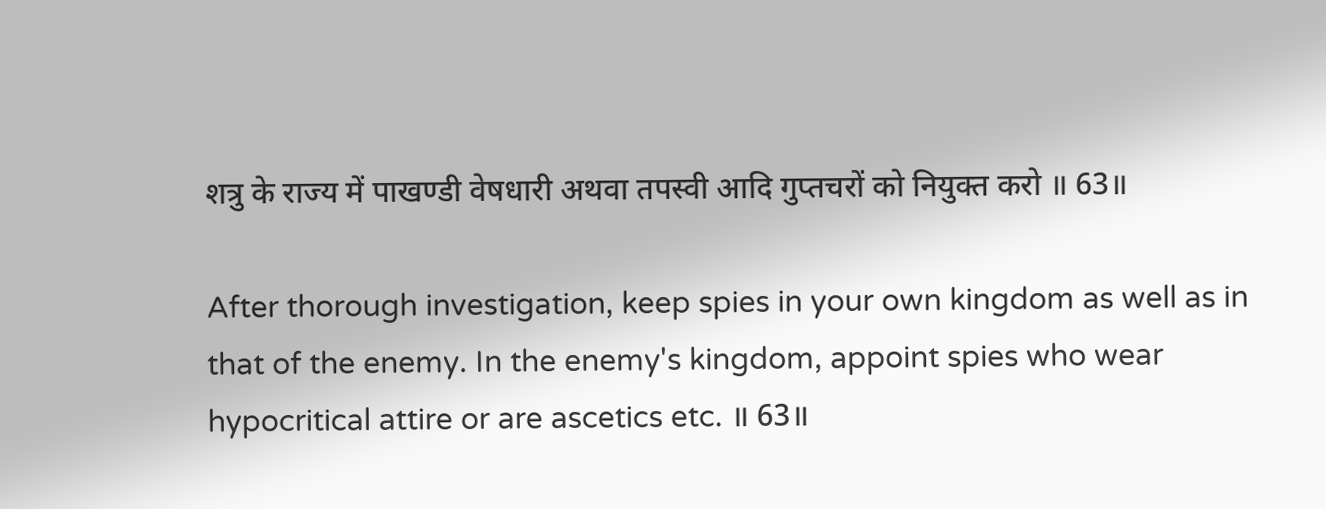शत्रु के राज्य में पाखण्डी वेषधारी अथवा तपस्वी आदि गुप्तचरों को नियुक्त करो ॥ 63॥

After thorough investigation, keep spies in your own kingdom as well as in that of the enemy. In the enemy's kingdom, appoint spies who wear hypocritical attire or are ascetics etc. ॥ 63॥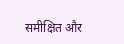समीक्षित और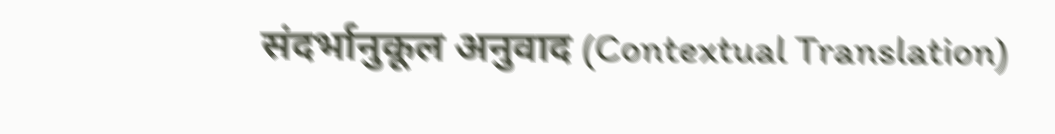संदर्भानुकूल अनुवाद (Contextual Translation)